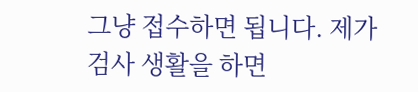그냥 접수하면 됩니다. 제가 검사 생활을 하면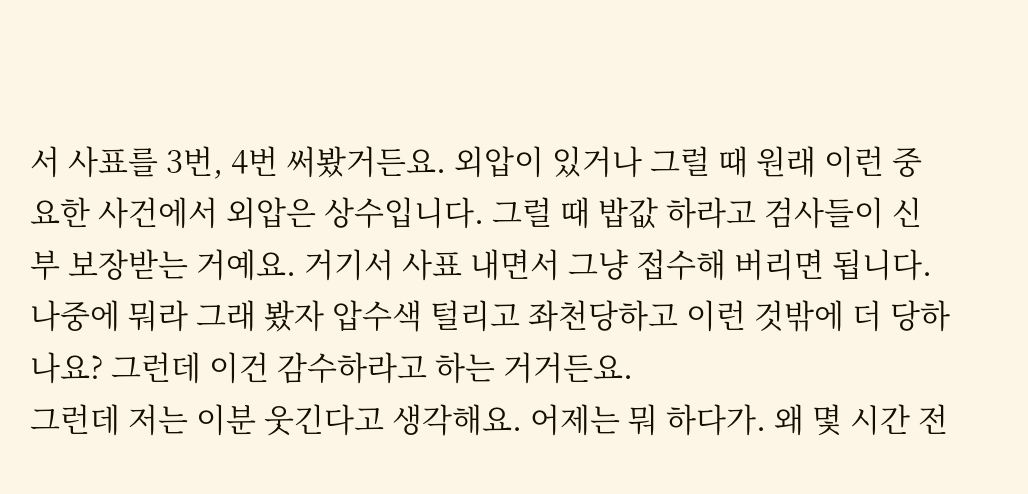서 사표를 3번, 4번 써봤거든요. 외압이 있거나 그럴 때 원래 이런 중요한 사건에서 외압은 상수입니다. 그럴 때 밥값 하라고 검사들이 신부 보장받는 거예요. 거기서 사표 내면서 그냥 접수해 버리면 됩니다. 나중에 뭐라 그래 봤자 압수색 털리고 좌천당하고 이런 것밖에 더 당하나요? 그런데 이건 감수하라고 하는 거거든요.
그런데 저는 이분 웃긴다고 생각해요. 어제는 뭐 하다가. 왜 몇 시간 전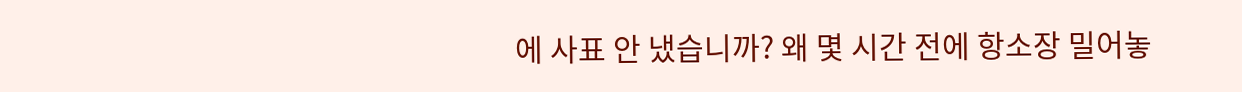에 사표 안 냈습니까? 왜 몇 시간 전에 항소장 밀어놓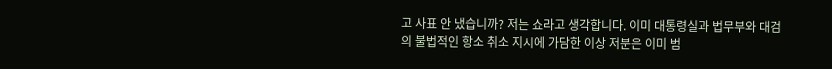고 사표 안 냈습니까? 저는 쇼라고 생각합니다. 이미 대통령실과 법무부와 대검의 불법적인 항소 취소 지시에 가담한 이상 저분은 이미 범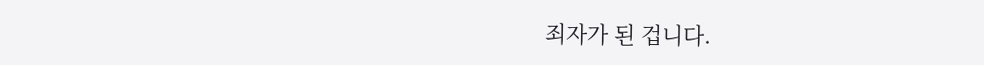죄자가 된 겁니다.